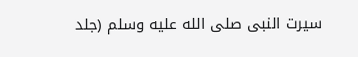سیرت النبی صلى الله عليه وسلم (جلد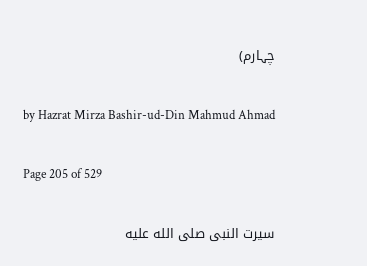چہارم)

by Hazrat Mirza Bashir-ud-Din Mahmud Ahmad

Page 205 of 529

سیرت النبی صلى الله عليه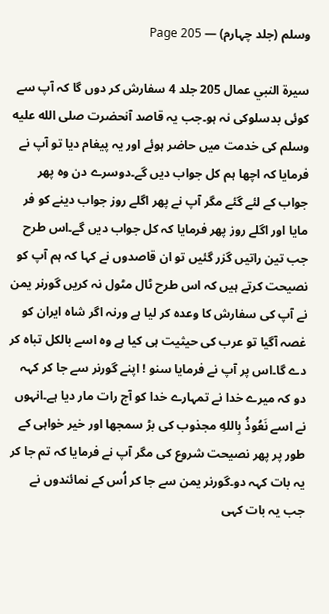وسلم (جلد چہارم) — Page 205

سيرة النبي عمال 205 جلد 4 سفارش کر دوں گا کہ آپ سے کوئی بدسلوکی نہ ہو۔جب یہ قاصد آنحضرت صلى الله عليه وسلم کی خدمت میں حاضر ہوئے اور یہ پیغام دیا تو آپ نے فرمایا کہ اچھا ہم کل جواب دیں گے۔دوسرے دن وہ پھر جواب کے لئے گئے مگر آپ نے پھر اگلے روز جواب دینے کو فر مایا اور اگلے روز پھر فرمایا کہ کل جواب دیں گے۔اس طرح جب تین راتیں گزر گئیں تو ان قاصدوں نے کہا کہ ہم آپ کو نصیحت کرتے ہیں کہ اس طرح ٹال مٹول نہ کریں گورنر یمن نے آپ کی سفارش کا وعدہ کر لیا ہے ورنہ اگر شاہ ایران کو غصہ آگیا تو عرب کی حیثیت ہی کیا ہے وہ اسے بالکل تباہ کر دے گا۔اس پر آپ نے فرمایا سنو ! اپنے گورنر سے جا کر کہہ دو کہ میرے خدا نے تمہارے خدا کو آج رات مار دیا ہے۔انہوں نے اسے نَعُوذُ بِاللهِ مجذوب کی بڑ سمجھا اور خیر خواہی کے طور پر پھر نصیحت شروع کی مگر آپ نے فرمایا کہ تم جا کر یہ بات کہہ دو۔گورنر یمن سے جا کر اُس کے نمائندوں نے جب یہ بات کہی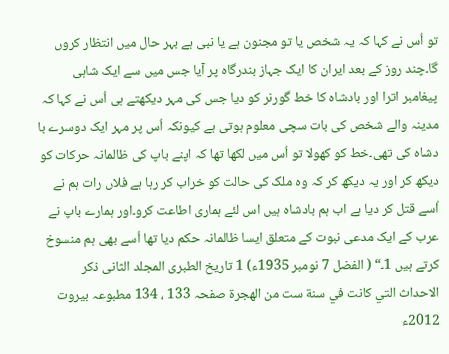تو اُس نے کہا کہ یہ شخص یا تو مجنون ہے یا نبی ہے بہر حال میں انتظار کروں گا۔چند روز کے بعد ایران کا ایک جہاز بندرگاہ پر آیا جس میں سے ایک شاہی پیغامبر اترا اور بادشاہ کا خط گورنر کو دیا جس کی مہر دیکھتے ہی اُس نے کہا کہ مدینہ والے شخص کی بات سچی معلوم ہوتی ہے کیونکہ اُس پر مہر ایک دوسرے با دشاہ کی تھی۔خط کو کھولا تو اُس میں لکھا تھا کہ اپنے باپ کی ظالمانہ حرکات کو دیکھ کر اور یہ دیکھ کر کہ وہ ملک کی حالت کو خراب کر رہا ہے فلاں رات ہم نے اُسے قتل کر دیا ہے اب ہم بادشاہ ہیں اس لئے ہماری اطاعت کرو۔اور ہمارے باپ نے عرب کے ایک مدعی نبوت کے متعلق ایسا ظالمانہ حکم دیا تھا اُسے بھی ہم منسوخ کرتے ہیں 1۔“ ( الفضل 7 نومبر 1935ء) 1 تاريخ الطبرى المجلد الثانى ذكر الاحداث التي كانت في سنة ست من الهجرة صفحہ 133 ، 134 مطبوعہ بیروت 2012ء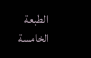الطبعة الخامسة